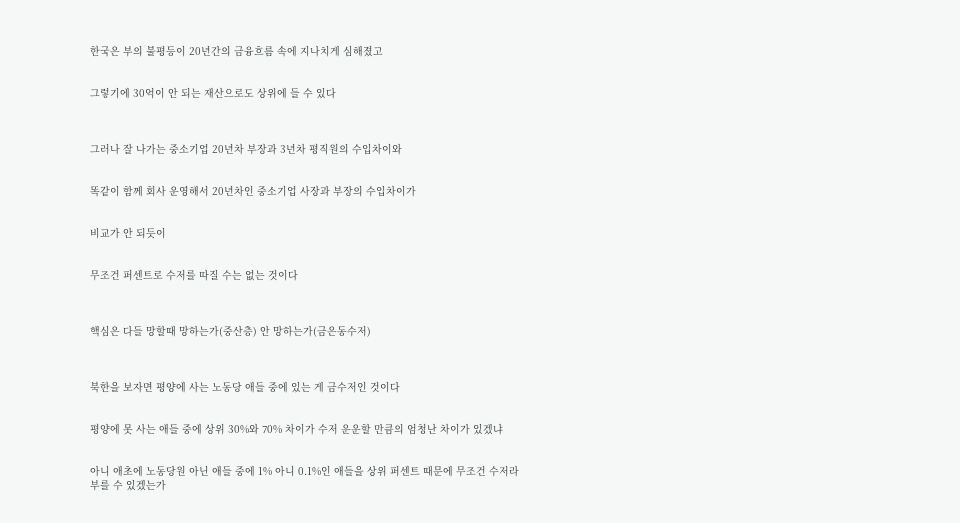한국은 부의 불평등이 20년간의 금융흐름 속에 지나치게 심해졌고


그렇기에 30억이 안 되는 재산으로도 상위에 들 수 있다



그러나 잘 나가는 중소기업 20년차 부장과 3년차 평직원의 수입차이와


똑같이 함께 회사 운영해서 20년차인 중소기업 사장과 부장의 수입차이가


비교가 안 되듯이


무조건 퍼센트로 수저를 따질 수는 없는 것이다



핵심은 다들 망할때 망하는가(중산층) 안 망하는가(금은동수저)



북한을 보자면 평양에 사는 노동당 애들 중에 있는 게 금수저인 것이다


평양에 못 사는 애들 중에 상위 30%와 70% 차이가 수저 운운할 만큼의 엄청난 차이가 있겠냐


아니 애초에 노동당원 아닌 애들 중에 1% 아니 0.1%인 애들을 상위 퍼센트 때문에 무조건 수저라 부를 수 있겠는가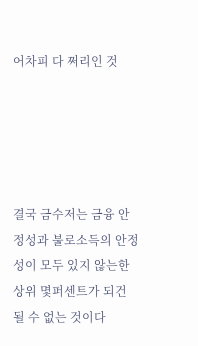어차피 다 쩌리인 것





결국 금수저는 금융 안정성과 불로소득의 안정성이 모두 있지 않는한 상위 몇퍼센트가 되건 될 수 없는 것이다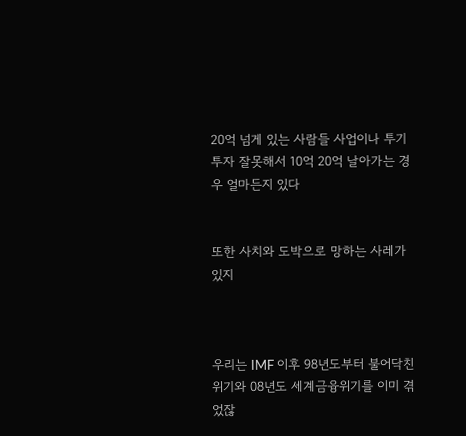20억 넘게 있는 사람들 사업이나 투기 투자 잘못해서 10억 20억 날아가는 경우 얼마든지 있다


또한 사치와 도박으로 망하는 사레가 있지



우리는 IMF 이후 98년도부터 불어닥친 위기와 08년도 세계금융위기를 이미 겪었잖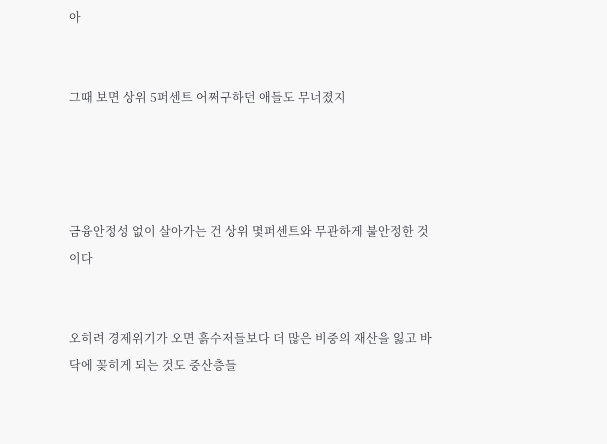아


그때 보면 상위 5퍼센트 어쩌구하던 애들도 무너졌지




금융안정성 없이 살아가는 건 상위 몇퍼센트와 무관하게 불안정한 것이다


오히려 경제위기가 오면 흙수저들보다 더 많은 비중의 재산을 잃고 바닥에 꽂히게 되는 것도 중산층들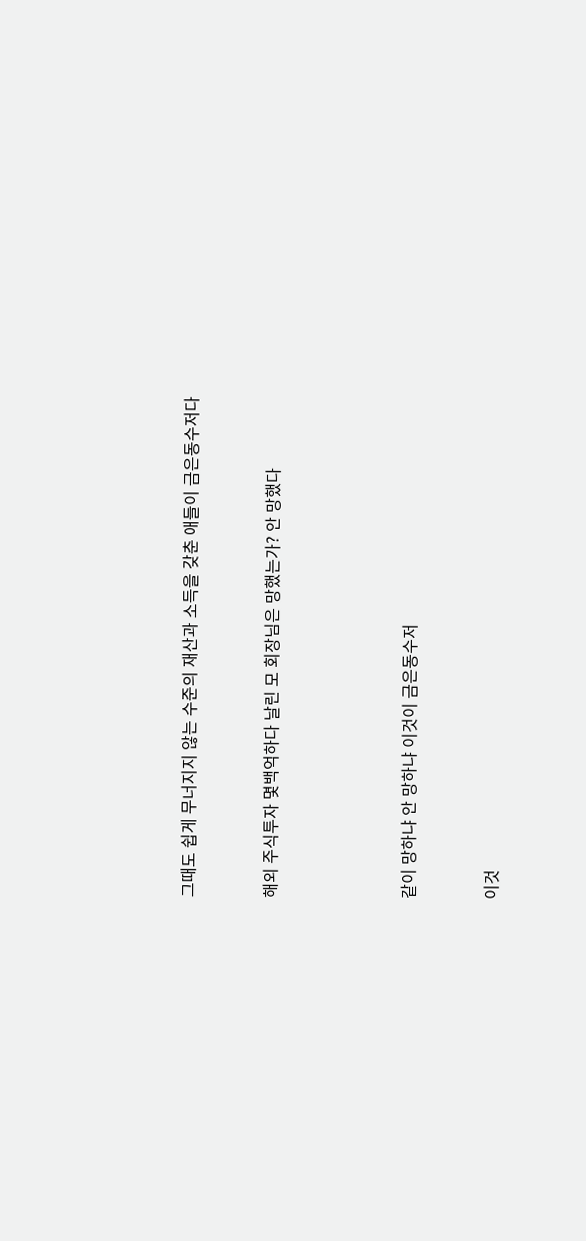그때도 쉽게 무너지지 않는 수준의 재산과 소득을 갖춘 애들이 금은동수저다


해외 주식투자 몇백억하다 날린 모 회장님은 망했는가? 안 망했다




같이 망하냐 안 망하냐 이것이 금은동수저


이것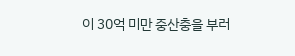이 30억 미만 중산충을 부러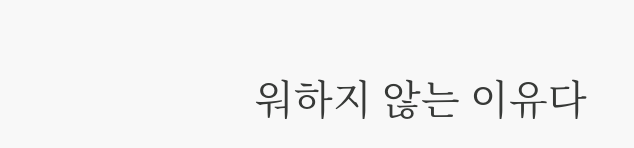워하지 않는 이유다